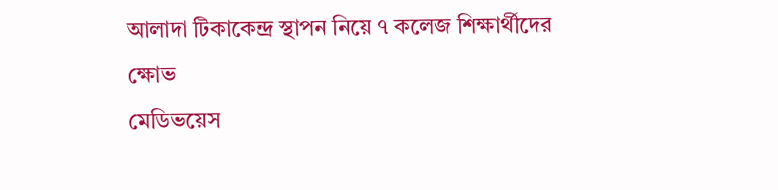আলাদা টিকাকেন্দ্র স্থাপন নিয়ে ৭ কলেজ শিক্ষার্থীদের ক্ষোভ
মেডিভয়েস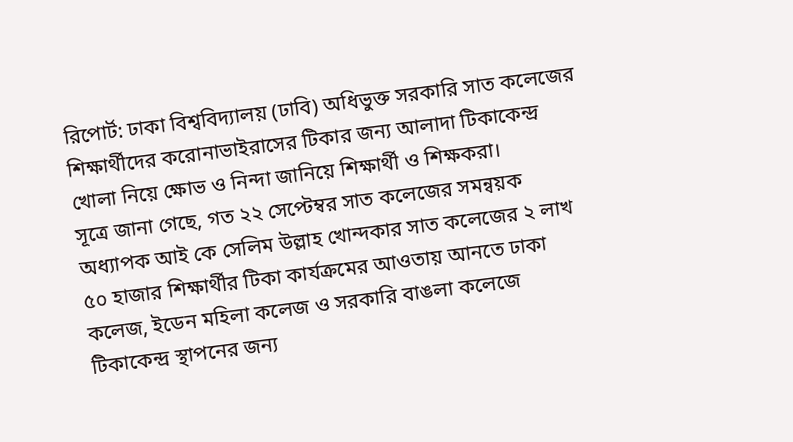রিপোর্ট: ঢাকা বিশ্ববিদ্যালয় (ঢাবি) অধিভুক্ত সরকারি সাত কলেজের শিক্ষার্থীদের করোনাভাইরাসের টিকার জন্য আলাদা টিকাকেন্দ্র খোলা নিয়ে ক্ষোভ ও নিন্দা জানিয়ে শিক্ষার্থী ও শিক্ষকরা।
সূত্রে জানা গেছে, গত ২২ সেপ্টেম্বর সাত কলেজের সমন্বয়ক অধ্যাপক আই কে সেলিম উল্লাহ খোন্দকার সাত কলেজের ২ লাখ ৫০ হাজার শিক্ষার্থীর টিকা কার্যক্রমের আওতায় আনতে ঢাকা কলেজ, ইডেন মহিলা কলেজ ও সরকারি বাঙলা কলেজে টিকাকেন্দ্র স্থাপনের জন্য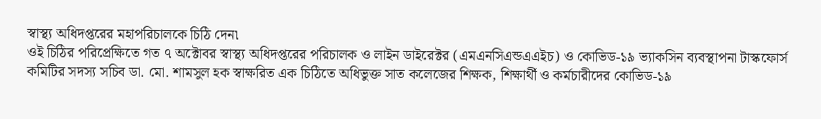স্বাস্থ্য অধিদপ্তরের মহাপরিচালকে চিঠি দেন৷
ওই চিঠির পরিপ্রেক্ষিতে গত ৭ অক্টোবর স্বাস্থ্য অধিদপ্তরের পরিচালক ও লাইন ডাইরেক্টর (এমএনসিএন্ডএএইচ) ও কোভিড-১৯ ভ্যাকসিন ব্যবস্থাপনা টাস্কফোর্স কমিটির সদস্য সচিব ডা. মো. শামসুল হক স্বাক্ষরিত এক চিঠিতে অধিভুক্ত সাত কলেজের শিক্ষক, শিক্ষার্থী ও কর্মচারীদের কোভিড-১৯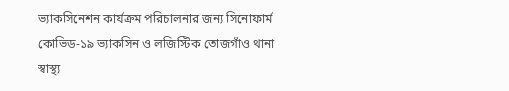ভ্যাকসিনেশন কার্যক্রম পরিচালনার জন্য সিনোফার্ম কোভিড-১৯ ভ্যাকসিন ও লজিস্টিক তোজগাঁও থানা স্বাস্থ্য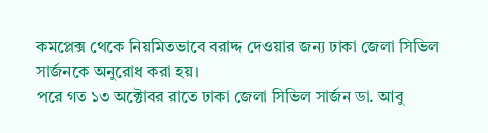কমপ্লেক্স থেকে নিয়মিতভাবে বরাদ্দ দেওয়ার জন্য ঢাকা জেলা সিভিল সার্জনকে অনুরোধ করা হয়।
পরে গত ১৩ অক্টোবর রাতে ঢাকা জেলা সিভিল সার্জন ডা. আবু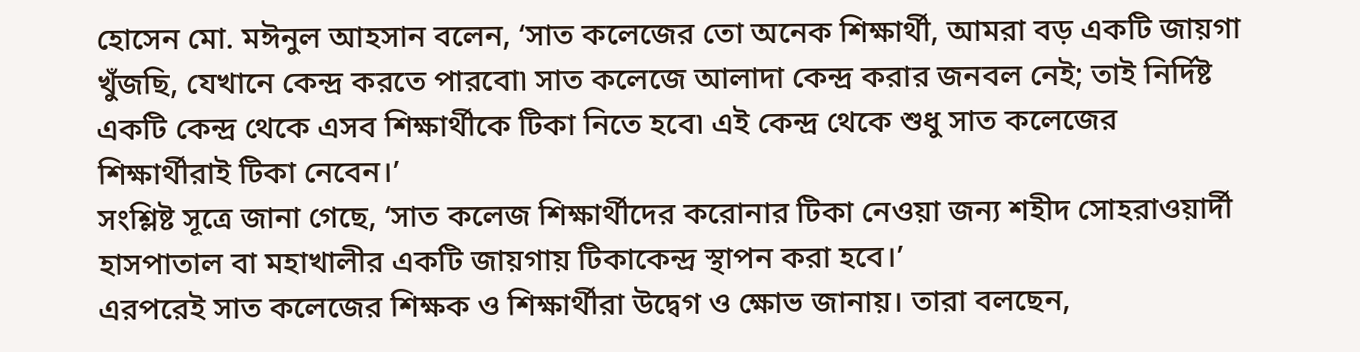হোসেন মো. মঈনুল আহসান বলেন, ‘সাত কলেজের তো অনেক শিক্ষার্থী, আমরা বড় একটি জায়গা খুঁজছি, যেখানে কেন্দ্র করতে পারবো৷ সাত কলেজে আলাদা কেন্দ্র করার জনবল নেই; তাই নির্দিষ্ট একটি কেন্দ্র থেকে এসব শিক্ষার্থীকে টিকা নিতে হবে৷ এই কেন্দ্র থেকে শুধু সাত কলেজের শিক্ষার্থীরাই টিকা নেবেন।’
সংশ্লিষ্ট সূত্রে জানা গেছে, ‘সাত কলেজ শিক্ষার্থীদের করোনার টিকা নেওয়া জন্য শহীদ সোহরাওয়ার্দী হাসপাতাল বা মহাখালীর একটি জায়গায় টিকাকেন্দ্র স্থাপন করা হবে।’
এরপরেই সাত কলেজের শিক্ষক ও শিক্ষার্থীরা উদ্বেগ ও ক্ষোভ জানায়। তারা বলছেন,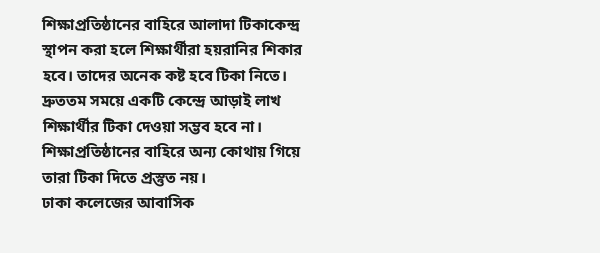শিক্ষাপ্রতিষ্ঠানের বাহিরে আলাদা টিকাকেন্দ্র স্থাপন করা হলে শিক্ষার্থীরা হয়রানির শিকার হবে। তাদের অনেক কষ্ট হবে টিকা নিতে। দ্রুততম সময়ে একটি কেন্দ্রে আড়াই লাখ শিক্ষার্থীর টিকা দেওয়া সম্ভব হবে না। শিক্ষাপ্রতিষ্ঠানের বাহিরে অন্য কোথায় গিয়ে তারা টিকা দিতে প্রস্তুত নয়।
ঢাকা কলেজের আবাসিক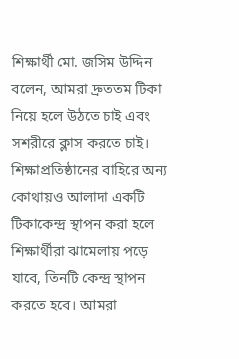শিক্ষার্থী মো. জসিম উদ্দিন বলেন, আমরা দ্রুততম টিকা নিয়ে হলে উঠতে চাই এবং সশরীরে ক্লাস করতে চাই। শিক্ষাপ্রতিষ্ঠানের বাহিরে অন্য কোথায়ও আলাদা একটি টিকাকেন্দ্র স্থাপন করা হলে শিক্ষার্থীরা ঝামেলায় পড়ে যাবে, তিনটি কেন্দ্র স্থাপন করতে হবে। আমরা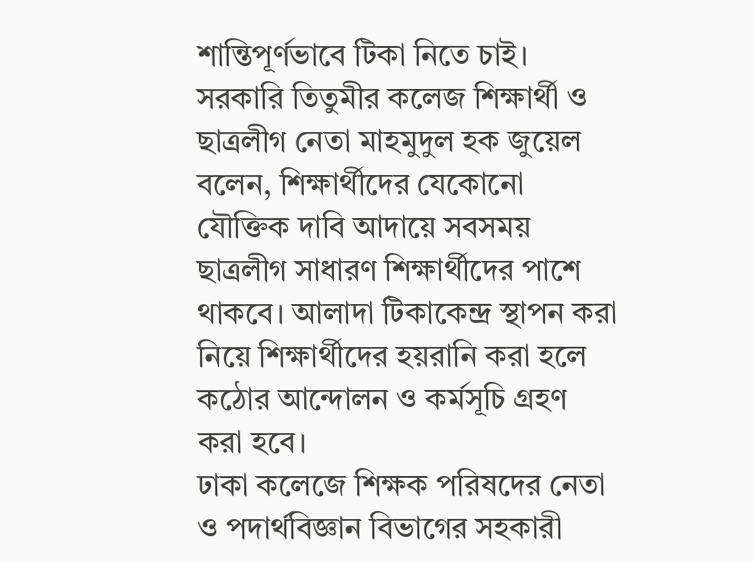শান্তিপূর্ণভাবে টিকা নিতে চাই।
সরকারি তিতুমীর কলেজ শিক্ষার্থী ও ছাত্রলীগ নেতা মাহমুদুল হক জুয়েল বলেন, শিক্ষার্থীদের যেকোনো যৌক্তিক দাবি আদায়ে সবসময় ছাত্রলীগ সাধারণ শিক্ষার্থীদের পাশে থাকবে। আলাদা টিকাকেন্দ্র স্থাপন করা নিয়ে শিক্ষার্থীদের হয়রানি করা হলে কঠোর আন্দোলন ও কর্মসূচি গ্রহণ করা হবে।
ঢাকা কলেজে শিক্ষক পরিষদের নেতা ও পদার্থবিজ্ঞান বিভাগের সহকারী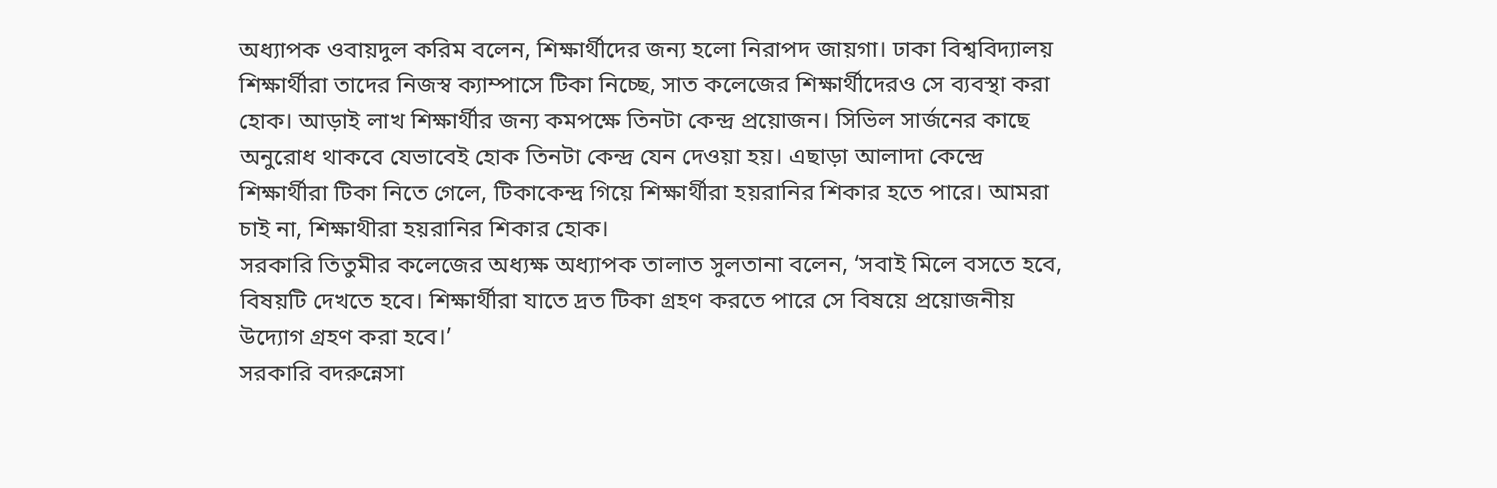অধ্যাপক ওবায়দুল করিম বলেন, শিক্ষার্থীদের জন্য হলো নিরাপদ জায়গা। ঢাকা বিশ্ববিদ্যালয় শিক্ষার্থীরা তাদের নিজস্ব ক্যাম্পাসে টিকা নিচ্ছে, সাত কলেজের শিক্ষার্থীদেরও সে ব্যবস্থা করা হোক। আড়াই লাখ শিক্ষার্থীর জন্য কমপক্ষে তিনটা কেন্দ্র প্রয়োজন। সিভিল সার্জনের কাছে অনুরোধ থাকবে যেভাবেই হোক তিনটা কেন্দ্র যেন দেওয়া হয়। এছাড়া আলাদা কেন্দ্রে শিক্ষার্থীরা টিকা নিতে গেলে, টিকাকেন্দ্র গিয়ে শিক্ষার্থীরা হয়রানির শিকার হতে পারে। আমরা চাই না, শিক্ষাথীরা হয়রানির শিকার হোক।
সরকারি তিতুমীর কলেজের অধ্যক্ষ অধ্যাপক তালাত সুলতানা বলেন, ‘সবাই মিলে বসতে হবে, বিষয়টি দেখতে হবে। শিক্ষার্থীরা যাতে দ্রত টিকা গ্রহণ করতে পারে সে বিষয়ে প্রয়োজনীয় উদ্যোগ গ্রহণ করা হবে।’
সরকারি বদরুন্নেসা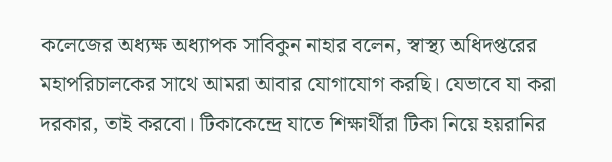কলেজের অধ্যক্ষ অধ্যাপক সাবিকুন নাহার বলেন, স্বাস্থ্য অধিদপ্তরের মহাপরিচালকের সাথে আমরা আবার যোগাযোগ করছি। যেভাবে যা করা দরকার, তাই করবো। টিকাকেন্দ্রে যাতে শিক্ষার্থীরা টিকা নিয়ে হয়রানির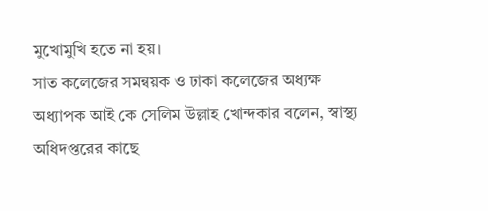মুখোমুখি হতে না হয়।
সাত কলেজের সমন্বয়ক ও ঢাকা কলেজের অধ্যক্ষ অধ্যাপক আই কে সেলিম উল্লাহ খোন্দকার বলেন, স্বাস্থ্য অধিদপ্তরের কাছে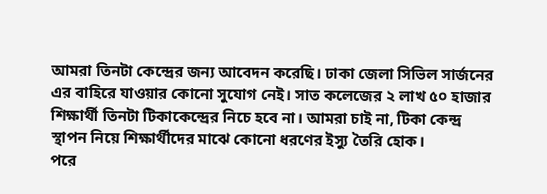আমরা তিনটা কেন্দ্রের জন্য আবেদন করেছি। ঢাকা জেলা সিভিল সার্জনের এর বাহিরে যাওয়ার কোনো সুযোগ নেই। সাত কলেজের ২ লাখ ৫০ হাজার শিক্ষার্থী তিনটা টিকাকেন্দ্রের নিচে হবে না। আমরা চাই না, টিকা কেন্দ্র স্থাপন নিয়ে শিক্ষার্থীদের মাঝে কোনো ধরণের ইস্যু তৈরি হোক।
পরে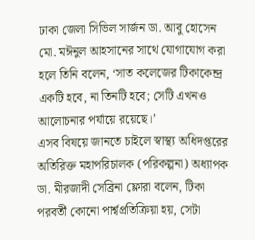ঢাকা জেলা সিভিল সার্জন ডা. আবু হোসেন মো. মঈনুল আহসানের সাথে যোগাযোগ করা হলে তিনি বলেন, ‘সাত কলেজের টিকাকেন্দ্র একটি হবে, না তিনটি হবে; সেটি এখনও আলোচনার পর্যায়ে রয়েছে।’
এসব বিষয়ে জানতে চাইলে স্বাস্থ্য অধিদপ্তরের অতিরিক্ত মহাপরিচালক (পরিকল্পনা) অধ্যাপক ডা. মীরজাদী সেব্রিনা ফ্লোরা বলেন, টিকা পরবর্তী কোনো পার্শ্বপ্রতিক্রিয়া হয়, সেটা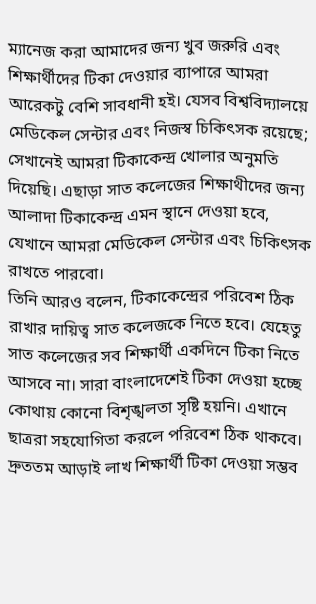ম্যানেজ করা আমাদের জন্য খুব জরুরি এবং শিক্ষার্থীদের টিকা দেওয়ার ব্যাপারে আমরা আরেকটু বেশি সাবধানী হই। যেসব বিশ্ববিদ্যালয়ে মেডিকেল সেন্টার এবং নিজস্ব চিকিৎসক রয়েছে; সেখানেই আমরা টিকাকেন্দ্র খোলার অনুমতি দিয়েছি। এছাড়া সাত কলেজের শিক্ষাথীদের জন্য আলাদা টিকাকেন্দ্র এমন স্থানে দেওয়া হবে, যেখানে আমরা মেডিকেল সেন্টার এবং চিকিৎসক রাখতে পারবো।
তিনি আরও বলেন, টিকাকেন্দ্রের পরিবেশ ঠিক রাখার দায়িত্ব সাত কলেজকে নিতে হবে। যেহেতু সাত কলেজের সব শিক্ষার্থী একদিনে টিকা নিতে আসবে না। সারা বাংলাদেশেই টিকা দেওয়া হচ্ছে কোথায় কোনো বিশৃঙ্খলতা সৃষ্টি হয়নি। এখানে ছাত্ররা সহযোগিতা করলে পরিবেশ ঠিক থাকবে।
দ্রুততম আড়াই লাখ শিক্ষার্থী টিকা দেওয়া সম্ভব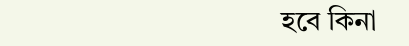হবে কিনা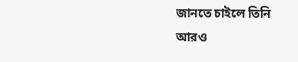জানতে চাইলে তিনি আরও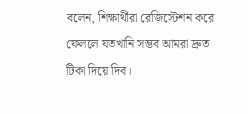বলেন, শিক্ষার্থীরা রেজিস্টেশন করে ফেললে যতখানি সম্ভব আমরা দ্রুত টিকা দিয়ে দিব।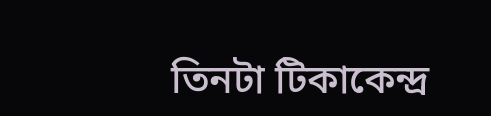তিনটা টিকাকেন্দ্র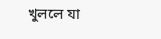খুললে যা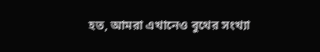হত, আমরা এখানেও বুথের সংখ্যা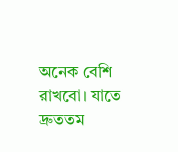অনেক বেশি রাখবো। যাতে দ্রুততম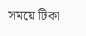সময়ে টিকা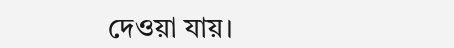দেওয়া যায়।